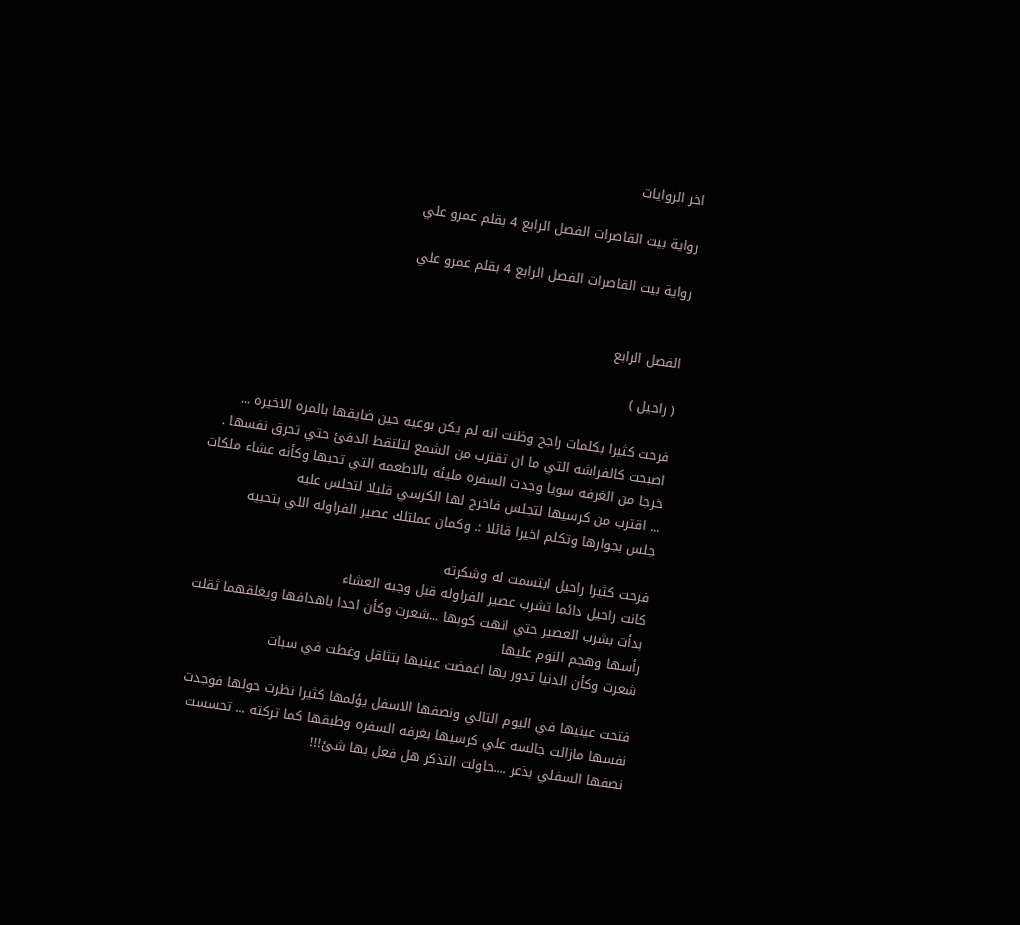اخر الروايات

رواية بيت القاصرات الفصل الرابع 4 بقلم عمرو علي

رواية بيت القاصرات الفصل الرابع 4 بقلم عمرو علي


الفصل الرابع

( راحيل )

فرحت كثيرا بكلمات راجح وظنت انه لم يكن بوعيه حين ضايقها بالمره الاخيره ... اصبحت كالفراشه التي ما ان تقترب من الشمع لتلتقط الدفئ حتي تحرق نفسها .
خرجا من الغرفه سويا وجدت السفره مليئه بالاطعمه التي تحبها وكأنه عشاء ملكات ... اقترب من كرسيها لتجلس فاخرج لها الكرسي قليلا لتجلس عليه
جلس بجوارها وتكلم اخيرا قائلا :. وكمان عملتلك عصير الفراوله اللي بتحبيه

فرحت كثيرا راحيل ابتسمت له وشكرته
كانت راحيل دائما تشرب عصير الفراوله قبل وجبه العشاء
بدأت بشرب العصير حتي انهت كوبها ...شعرت وكأن احدا باهدافها ويغلقهما ثقلت رأسها وهجم النوم عليها
شعرت وكأن الدنيا تدور بها اغمضت عينيها بتثاقل وغطت في سبات

فتحت عينيها في اليوم التالي ونصفها الاسفل يؤلمها كثيرا نظرت حولها فوجدت نفسها مازالت جالسه علي كرسيها بغرفه السفره وطبقها كما تركته ... تحسست نصفها السفلي بذعر ....حاولت التذكر هل فعل بها شئ!!!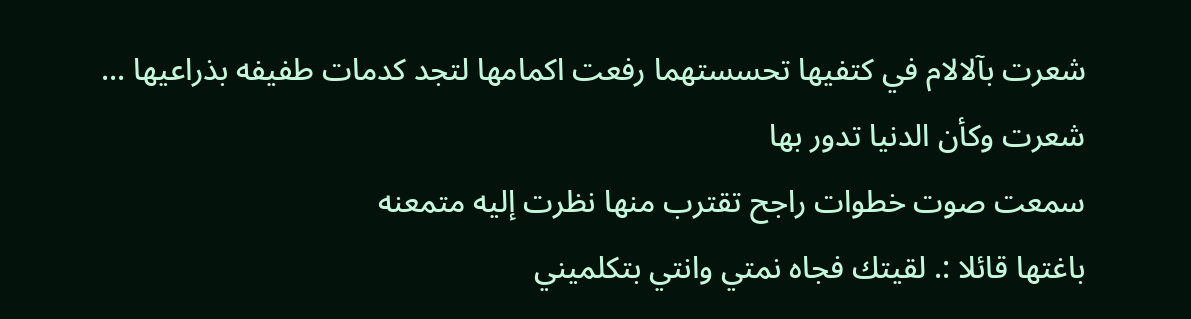شعرت بآلالام في كتفيها تحسستهما رفعت اكمامها لتجد كدمات طفيفه بذراعيها ...
شعرت وكأن الدنيا تدور بها
سمعت صوت خطوات راجح تقترب منها نظرت إليه متمعنه
باغتها قائلا :. لقيتك فجاه نمتي وانتي بتكلميني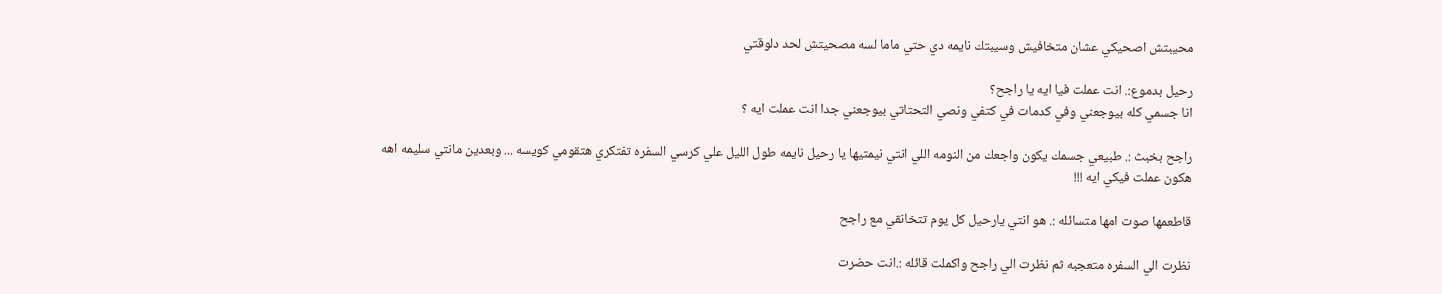محيبتش اصحيكي عشان متخافيش وسيبتك نايمه دي حتي ماما لسه مصحيتش لحد دلوقتي

رحيل بدموع:. انت عملت فيا ايه يا راجح؟
انا جسمي كله بيوجعني وفي كدمات في كتفي ونصي التحتاتي بيوجعني جدا انت عملت ايه ؟

راجح بخبث :. طبيعي جسمك يكون واجعك من النومه اللي انتي نيمتيها يا رحيل نايمه طول الليل علي كرسي السفره تفتكري هتقومي كويسه ... وبعدين مانتي سليمه اهه هكون عملت فيكي ايه !!!

قاطعمها صوت امها متسائله :. هو انتي يارحيل كل يوم تتخانقي مع راجح

نظرت الي السفره متعجبه ثم نظرت الي راجح واكملت قائله :.انت حضرت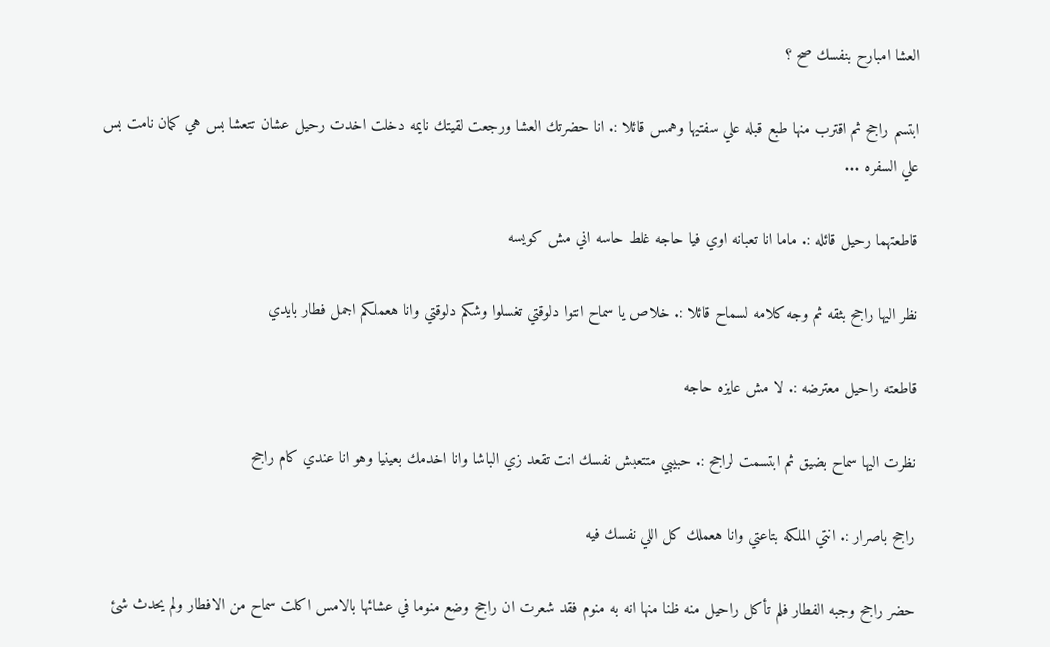العشا امبارح بنفسك صح ؟

ابتسم راجح ثم اقترب منها طبع قبله علي سفتيها وهمس قائلا :. انا حضرتك العشا ورجعت لقيتك نايمه دخلت اخدت رحيل عشان تتعشا بس هي كمان نامت بس علي السفره ...

قاطعتهما رحيل قائله :. ماما انا تعبانه اوي فيا حاجه غلط حاسه اني مش كويسه

نظر اليها راجح بثقه ثم وجه كلامه لسماح قائلا :. خلاص يا سماح انتوا دلوقتي تغسلوا وشكم دلوقتي وانا هعملكم اجمل فطار بايدي

قاطعته راحيل معترضه :. لا مش عايزه حاجه

نظرت اليها سماح بضيق ثم ابتسمت لراجح :. حبيبي متتعبش نفسك انت تقعد زي الباشا وانا اخدمك بعينيا وهو انا عندي كام راجح

راجح باصرار :. انتي الملكه بتاعتي وانا هعملك كل اللي نفسك فيه

حضر راجح وجبه الفطار فلم تأكل راحيل منه ظنا منها انه به منوم فقد شعرت ان راجح وضع منوما في عشائها بالامس اكلت سماح من الافطار ولم يحدث شئ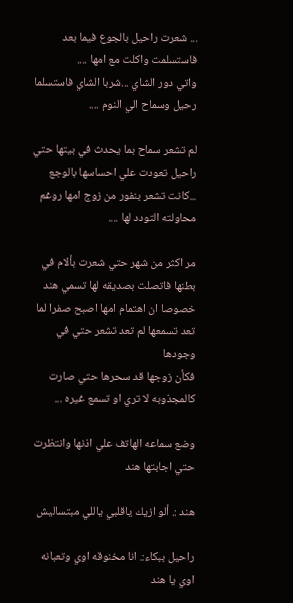... شعرت راحيل بالجوع فيما بعد فاستسلمت واكلت مع امها ....
واتي دور الشاي ...شربا الشاي فاستسلما رحيل وسماح الي النوم ....

لم تشعر سماح بما يحدث في بيتها حتي راحيل تعودت علي احساسها بالوجع ...كانت تشعر بنفور من زوج امها روغم محاولته التودد لها ....

مر اكثر من شهر حتي شعرت بألام في بطنها فاتصلت بصديقه لها تسمي هند خصوصا ان اهتمام امها اصبح صفرا لما تعد تسمعها لم تعد تشعر حتي في وجودها
فكأن زوجها قد سحرها حتي صارت كالمجذوبه لا تري او تسمع غيره ...

وضع سماعه الهاتف علي اذنها وانتظرت حتي اجابتها هند

هند :. ألو ازيك ياقلبي ياللي مبتساليش

راحيل ببكاء:. انا مخنوقه اوي وتعبانه اوي يا هند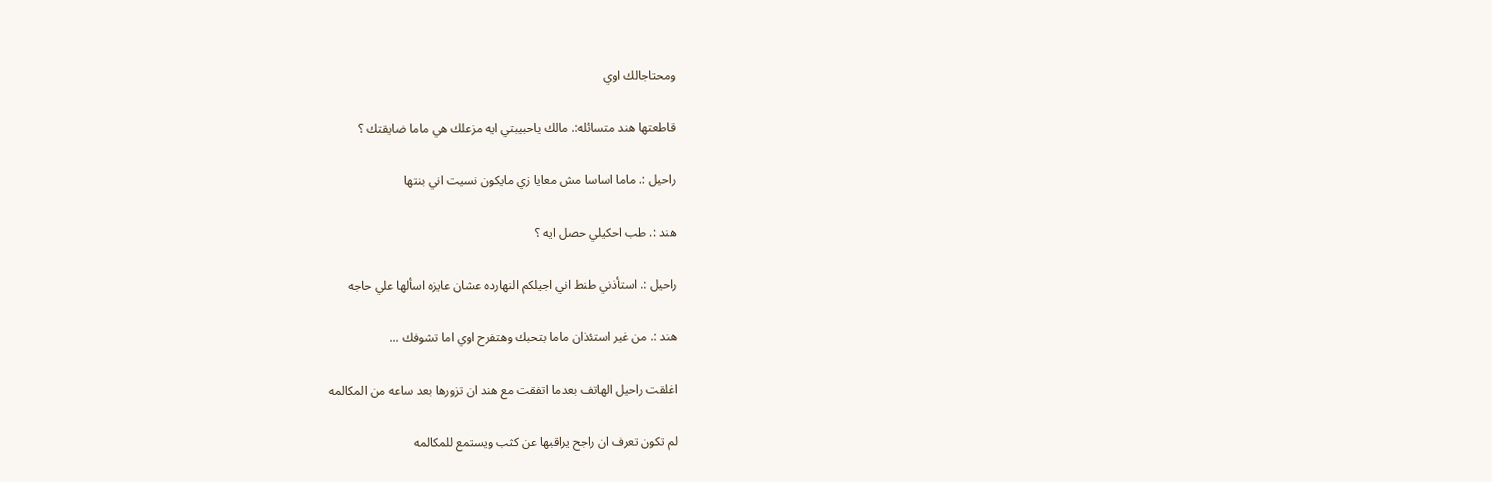ومحتاجالك اوي

قاطعتها هند متسائله:. مالك ياحبيبتي ايه مزعلك هي ماما ضايقتك ؟

راحيل :. ماما اساسا مش معايا زي مايكون نسيت اني بنتها

هند :. طب احكيلي حصل ايه ؟

راحيل :. استأذني طنط اني اجيلكم النهارده عشان عايزه اسألها علي حاجه

هند :. من غير استئذان ماما بتحبك وهتفرح اوي اما تشوفك ...

اغلقت راحيل الهاتف بعدما اتفقت مع هند ان تزورها بعد ساعه من المكالمه

لم تكون تعرف ان راجح يراقبها عن كثب ويستمع للمكالمه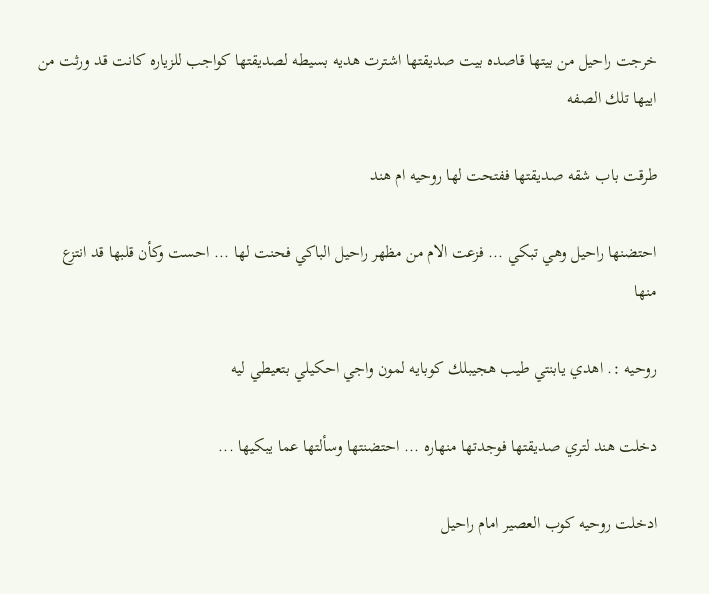خرجت راحيل من بيتها قاصده بيت صديقتها اشترت هديه بسيطه لصديقتها كواجب للزياره كانت قد ورثت من اييها تلك الصفه

طرقت باب شقه صديقتها ففتحت لها روحيه ام هند

احتضنها راحيل وهي تبكي ... فزعت الام من مظهر راحيل الباكي فحنت لها ... احست وكأن قلبها قد انتزع منها

روحيه :. اهدي يابنتي طيب هجيبلك كوبايه لمون واجي احكيلي بتعيطي ليه

دخلت هند لتري صديقتها فوجدتها منهاره ... احتضنتها وسألتها عما يبكيها ...

ادخلت روحيه كوب العصير امام راحيل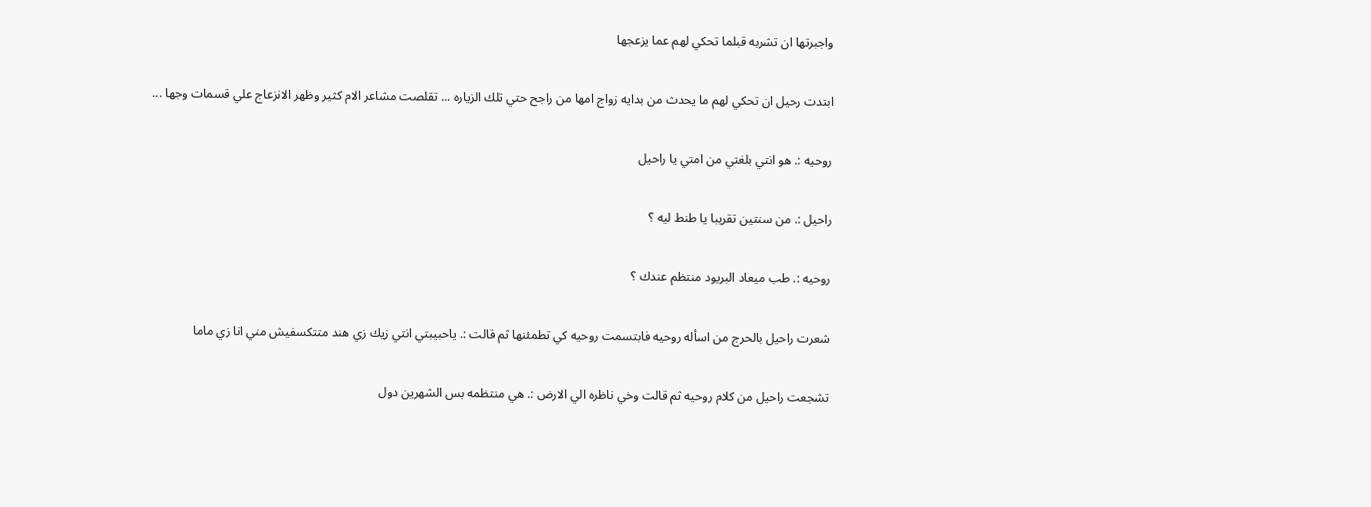واجبرتها ان تشربه قبلما تحكي لهم عما يزعجها

ابتدت رحيل ان تحكي لهم ما يحدث من بدايه زواج امها من راجح حتي تلك الزياره ... تقلصت مشاعر الام كثير وظهر الانزعاج علي قسمات وجها ...

روحيه :. هو انتي بلغتي من امتي يا راحيل

راحيل :. من سنتين تقريبا يا طنط ليه ؟

روحيه :. طب ميعاد البريود منتظم عندك ؟

شعرت راحيل بالحرج من اسأله روحيه فابتسمت روحيه كي تطمئنها ثم قالت :. ياحبيبتي انتي زيك زي هند متتكسفيش مني انا زي ماما

تشجعت راحيل من كلام روحيه ثم قالت وخي ناظره الي الارض :. هي منتظمه بس الشهرين دول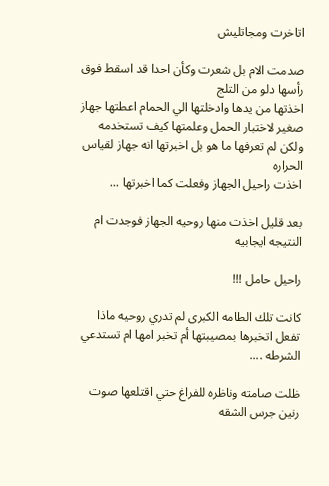اتاخرت ومجاتليش

صدمت الام بل شعرت وكأن احدا قد اسقط فوق رأسها دلو من التلج
اخذتها من يدها وادخلتها الي الحمام اعطتها جهاز صغير لاختبار الحمل وعلمتها كيف تستخدمه ولكن لم تعرفها ما هو بل اخبرتها انه جهاز لقياس الحراره
اخذت راحيل الجهاز وفعلت كما اخبرتها ...

بعد قليل اخذت منها روحيه الجهاز فوجدت ام النتيجه ايجابيه

راحيل حامل !!!

كانت تلك الطامه الكبرى لم تدري روحيه ماذا تفعل اتخبرها بمصيبتها أم تخبر امها ام تستدعي الشرطه ....

ظلت صامته وناظره للفراغ حتي اقتلعها صوت رنين جرس الشقه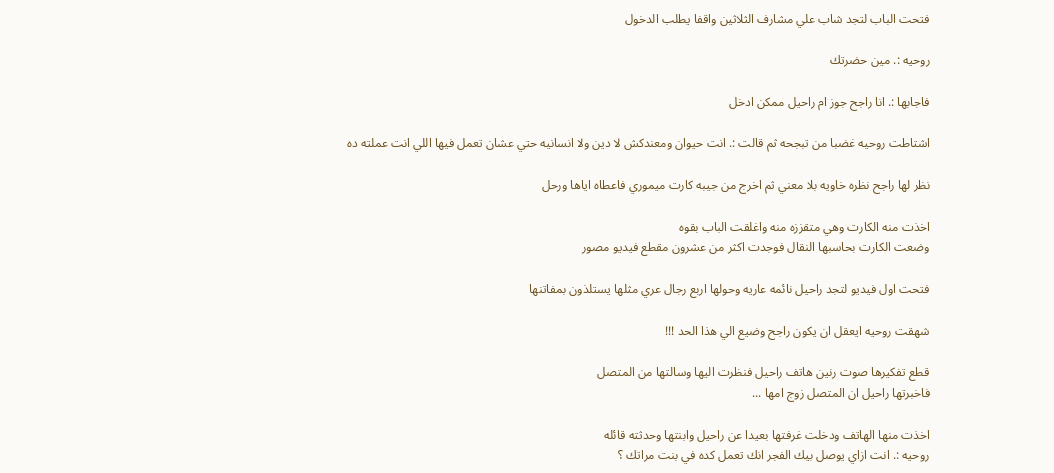فتحت الباب لتجد شاب علي مشارف الثلاثين واقفا يطلب الدخول

روحيه :. مين حضرتك

فاجابها :. انا راجح جوز ام راحيل ممكن ادخل

اشتاطت روحيه غضبا من تبجحه ثم قالت :. انت حيوان ومعندكش لا دين ولا انسانيه حتي عشان تعمل فيها اللي انت عملته ده

نظر لها راجح نظره خاويه بلا معني ثم اخرج من جيبه كارت ميموري فاعطاه اياها ورحل

اخذت منه الكارت وهي متقززه منه واغلقت الباب بقوه
وضعت الكارت بحاسبها النقال فوجدت اكثر من عشرون مقطع فيديو مصور

فتحت اول فيديو لتجد راحيل نائمه عاريه وحولها اربع رجال عري مثلها يستلذون بمفاتنها

شهقت روحيه ايعقل ان يكون راجح وضيع الي هذا الحد !!!

قطع تفكيرها صوت رنين هاتف راحيل فنظرت اليها وسالتها من المتصل
فاخبرتها راحيل ان المتصل زوج امها ...

اخذت منها الهاتف ودخلت غرفتها بعيدا عن راحيل وابنتها وحدثته قائله
روحيه :. انت ازاي يوصل بيك الفجر انك تعمل كده في بنت مراتك ؟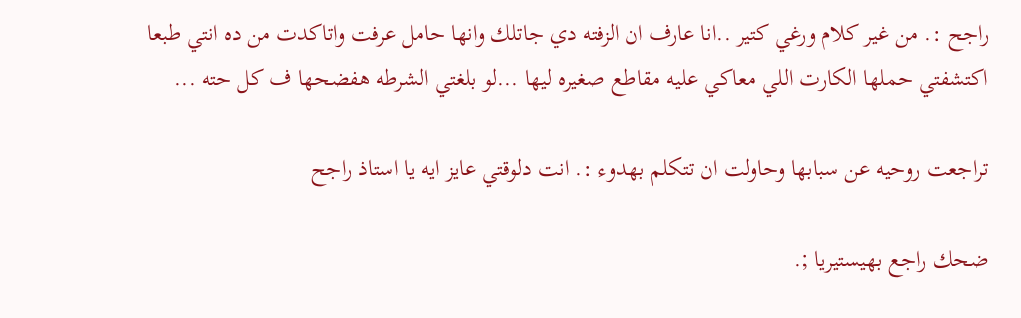راجح :. من غير كلام ورغي كتير ..انا عارف ان الزفته دي جاتلك وانها حامل عرفت واتاكدت من ده انتي طبعا اكتشفتي حملها الكارت اللي معاكي عليه مقاطع صغيره ليها ...لو بلغتي الشرطه هفضحها ف كل حته ...

تراجعت روحيه عن سبابها وحاولت ان تتكلم بهدوء :. انت دلوقتي عايز ايه يا استاذ راجح

ضحك راجع بهيستيريا ;.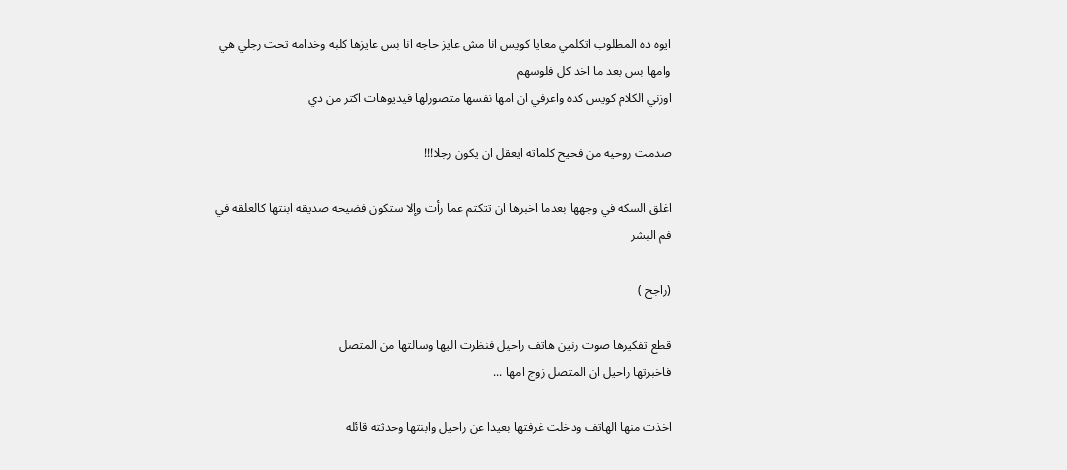ايوه ده المطلوب اتكلمي معايا كويس انا مش عايز حاجه انا بس عايزها كلبه وخدامه تحت رجلي هي وامها بس بعد ما اخد كل فلوسهم
اوزني الكلام كويس كده واعرفي ان امها نفسها متصورلها فيديوهات اكتر من دي

صدمت روحيه من فحيح كلماته ايعقل ان يكون رجلا!!!

اغلق السكه في وجهها بعدما اخبرها ان تتكتم عما رأت وإلا ستكون فضيحه صديقه ابنتها كالعلقه في فم البشر

(راجح )

قطع تفكيرها صوت رنين هاتف راحيل فنظرت اليها وسالتها من المتصل
فاخبرتها راحيل ان المتصل زوج امها ...

اخذت منها الهاتف ودخلت غرفتها بعيدا عن راحيل وابنتها وحدثته قائله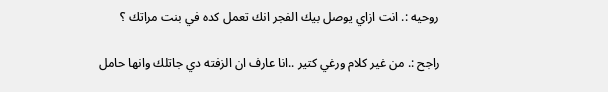روحيه :. انت ازاي يوصل بيك الفجر انك تعمل كده في بنت مراتك ؟

راجح :. من غير كلام ورغي كتير ..انا عارف ان الزفته دي جاتلك وانها حامل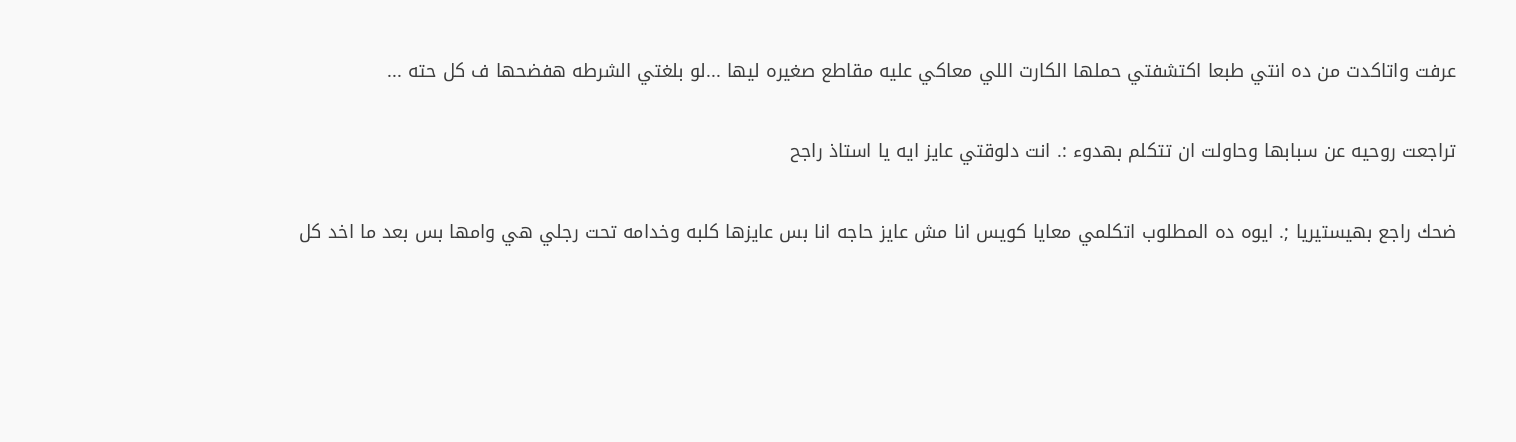عرفت واتاكدت من ده انتي طبعا اكتشفتي حملها الكارت اللي معاكي عليه مقاطع صغيره ليها ...لو بلغتي الشرطه هفضحها ف كل حته ...

تراجعت روحيه عن سبابها وحاولت ان تتكلم بهدوء :. انت دلوقتي عايز ايه يا استاذ راجح

ضحك راجع بهيستيريا ;. ايوه ده المطلوب اتكلمي معايا كويس انا مش عايز حاجه انا بس عايزها كلبه وخدامه تحت رجلي هي وامها بس بعد ما اخد كل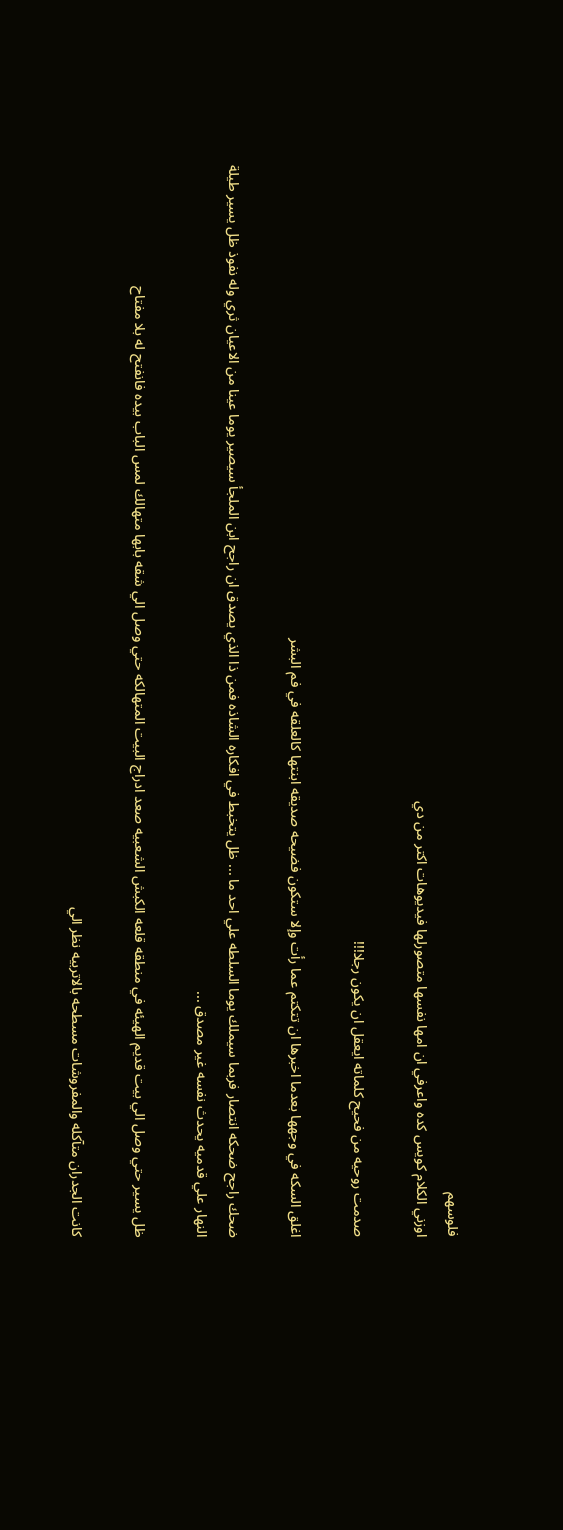فلوسهم
اوزني الكلام كويس كده واعرفي ان امها نفسها متصورلها فيديوهات اكتر من دي

صدمت روحيه من فحيح كلماته ايعقل ان يكون رجلا!!!

اغلق السكه في وجهها بعدما اخبرها ان تتكتم عما رأت وإلا ستكون فضيحه صديقه ابنتها كالعلقه في فم البشر

ضحك راجح ضحكه انتصار فربما سيملك يوما السلطه علي احد ما ... ظل يتخبط في افكاره الشاذه فمن ذا الذي يصدق ان راجح ابن الملجأ سيصير يوما عينا من الاعيان ثري وله نفوذ ظل يسير طيلة النهار علي قدميه يحدث نفسه غير مصدق ...

ظل يسير حتي وصل الي بيت قديم الهيئه في منطقه قلعه الكبش الشعبيه صعد ادراج البيت المتهالكه حتي وصل الي شقه بابها متهالك لمس الباب بيده فانفتح له بلا مفتاح

كانت الجدران متآكله والمفروشات مسطحه بالاتربيه نظر الي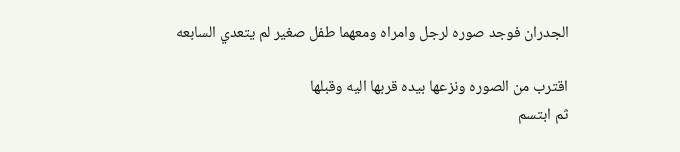الجدران فوجد صوره لرجل وامراه ومعهما طفل صغير لم يتعدي السابعه

اقترب من الصوره ونزعها بيده قربها اليه وقبلها
ثم ابتسم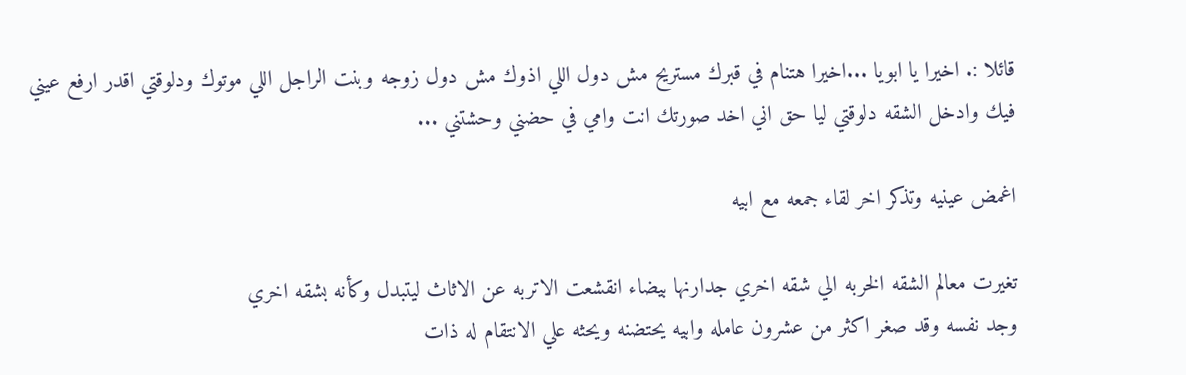قائلا :. اخيرا يا ابويا ...اخيرا هتنام في قبرك مستريح مش دول اللي اذوك مش دول زوجه وبنت الراجل اللي موتوك ودلوقتي اقدر ارفع عيني فيك وادخل الشقه دلوقتي ليا حق اني اخد صورتك انت وامي في حضني وحشتني ...

اغمض عينيه وتذكر اخر لقاء جمعه مع ابيه

تغيرت معالم الشقه الخربه الي شقه اخري جدارنها بيضاء انقشعت الاتربه عن الاثاث ليتبدل وكأنه بشقه اخري
وجد نفسه وقد صغر اكثر من عشرون عامله وابيه يحتضنه ويحثه علي الانتقام له ذات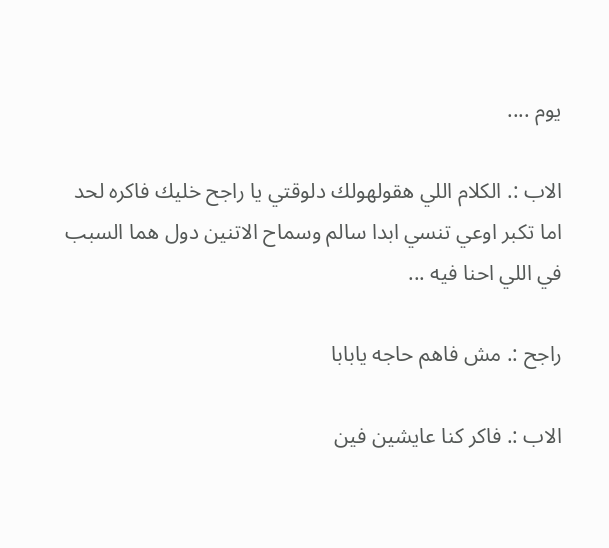يوم ....

الاب :. الكلام اللي هقولهولك دلوقتي يا راجح خليك فاكره لحد اما تكبر اوعي تنسي ابدا سالم وسماح الاتنين دول هما السبب في اللي احنا فيه ...

راجح :. مش فاهم حاجه يابابا

الاب :. فاكر كنا عايشين فين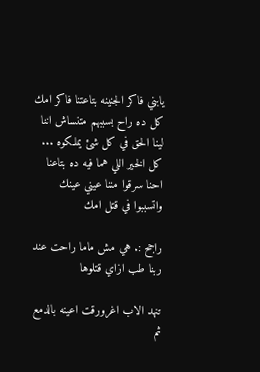يابني فاكر الجنينه بتاعتنا فاكر امك كل ده راح بسببهم متنساش اننا لينا الحق في كل شئ يملكوه ... كل الخير اللي هما فيه ده بتاعنا احنا سرقوا مننا عيني عينك واتسببوا في قتل امك

راجح :. هي مش ماما راحت عند ربنا طب ازاي قتلوها

تنهد الاب اغرورقت اعينه بالدمع ثم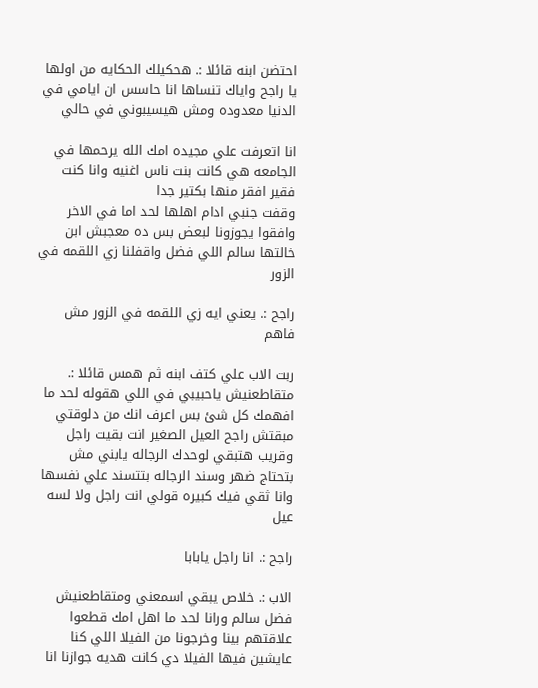احتضن ابنه قائلا :. هحكيلك الحكايه من اولها يا راجح واياك تنساها انا حاسس ان ايامي في الدنيا معدوده ومش هيسيبوني في حالي

انا اتعرفت علي مجيده امك الله يرحمها في الجامعه هي كانت بنت ناس اغنيه وانا كنت فقير افقر منها بكتير جدا
وقفت جنبي ادام اهلها لحد اما في الاخر وافقوا يجوزونا لبعض بس ده معجبش ابن خالتها سالم اللي فضل واقفلنا زي اللقمه في الزور

راجح :. يعني ايه زي اللقمه في الزور مش فاهم

ربت الاب علي كتف ابنه ثم همس قائلا :. متقاطعنيش ياحبيبي في اللي هقوله لحد ما افهمك كل شئ بس اعرف انك من دلوقتي مبقتش راجح العيل الصغير انت بقيت راجل وقريب هتبقي لوحدك الرجاله يابني مش بتحتاج ضهر وسند الرجاله بتتسند علي نفسها وانا ثقي فيك كبيره قولي انت راجل ولا لسه عيل

راجح :. انا راجل يابابا

الاب :. خلاص يبقي اسمعني ومتقاطعنيش
فضل سالم ورانا لحد ما اهل امك قطعوا علاقتهم بينا وخرجونا من الفيلا اللي كنا عايشين فيها الفيلا دي كانت هديه جوازنا انا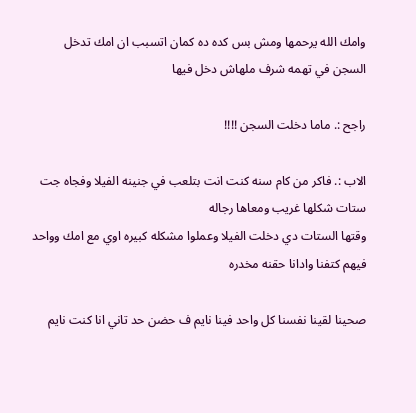وامك الله يرحمها ومش بس كده ده كمان اتسبب ان امك تدخل السجن في تهمه شرف ملهاش دخل فيها

راجح :. ماما دخلت السجن !!!!

الاب :. فاكر من كام سنه كنت انت بتلعب في جنينه الفيلا وفجاه جت ستات شكلها غريب ومعاها رجاله
وقتها الستات دي دخلت الفيلا وعملوا مشكله كبيره اوي مع امك وواحد فيهم كتفنا وادانا حقنه مخدره

صحينا لقينا نفسنا كل واحد فينا نايم ف حضن حد تاني انا كنت نايم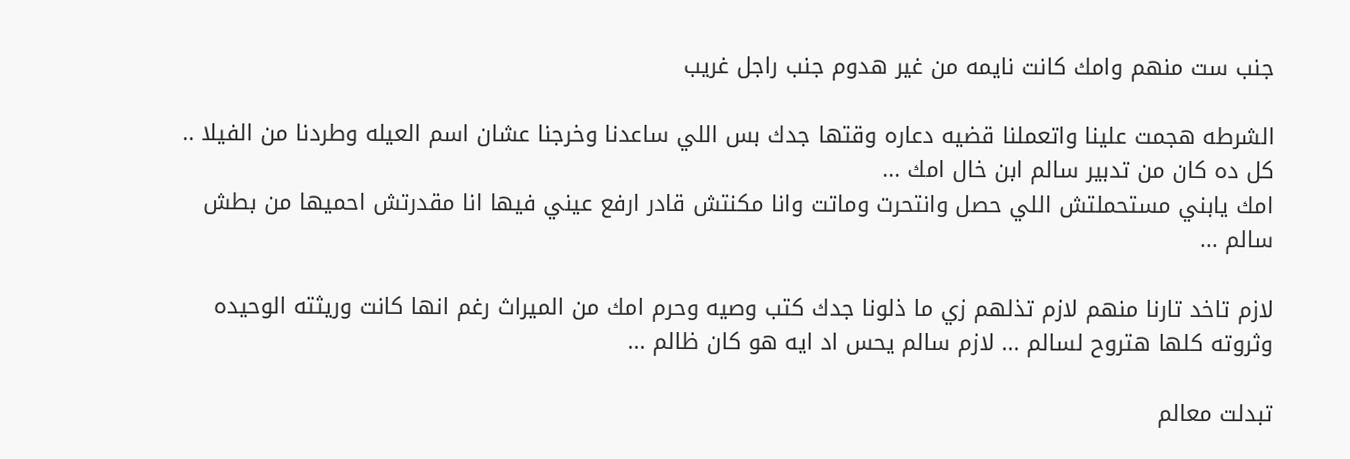جنب ست منهم وامك كانت نايمه من غير هدوم جنب راجل غريب

الشرطه هجمت علينا واتعملنا قضيه دعاره وقتها جدك بس اللي ساعدنا وخرجنا عشان اسم العيله وطردنا من الفيلا ..
كل ده كان من تدبير سالم ابن خال امك ...
امك يابني مستحملتش اللي حصل وانتحرت وماتت وانا مكنتش قادر ارفع عيني فيها انا مقدرتش احميها من بطش سالم ...

لازم تاخد تارنا منهم لازم تذلهم زي ما ذلونا جدك كتب وصيه وحرم امك من الميراث رغم انها كانت وريثته الوحيده وثروته كلها هتروح لسالم ... لازم سالم يحس اد ايه هو كان ظالم ...

تبدلت معالم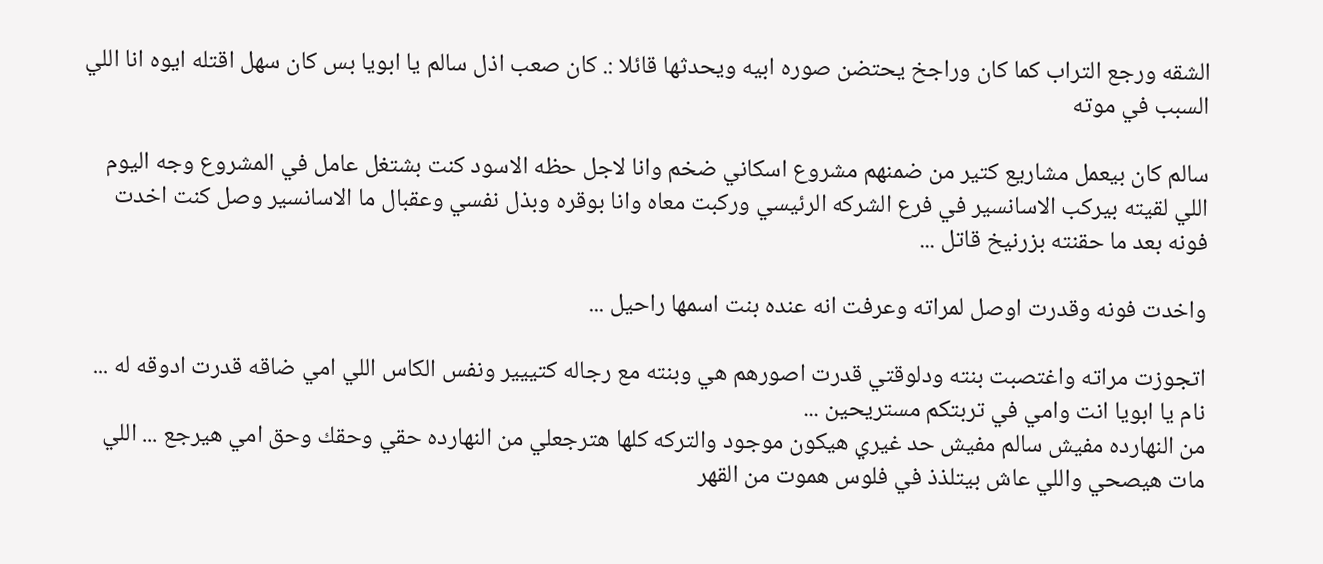الشقه ورجع التراب كما كان وراجخ يحتضن صوره ابيه ويحدثها قائلا :. كان صعب اذل سالم يا ابويا بس كان سهل اقتله ايوه انا اللي السبب في موته

سالم كان بيعمل مشاريع كتير من ضمنهم مشروع اسكاني ضخم وانا لاجل حظه الاسود كنت بشتغل عامل في المشروع وجه اليوم اللي لقيته بيركب الاسانسير في فرع الشركه الرئيسي وركبت معاه وانا بوقره وبذل نفسي وعقبال ما الاسانسير وصل كنت اخدت فونه بعد ما حقنته بزرنيخ قاتل ...

واخدت فونه وقدرت اوصل لمراته وعرفت انه عنده بنت اسمها راحيل ...

اتجوزت مراته واغتصبت بنته ودلوقتي قدرت اصورهم هي وبنته مع رجاله كتييير ونفس الكاس اللي امي ضاقه قدرت ادوقه له ...
نام يا ابويا انت وامي في تربتكم مستريحين ...
من النهارده مفيش سالم مفيش حد غيري هيكون موجود والتركه كلها هترجعلي من النهارده حقي وحقك وحق امي هيرجع ... اللي مات هيصحي واللي عاش بيتلذذ في فلوس هموت من القهر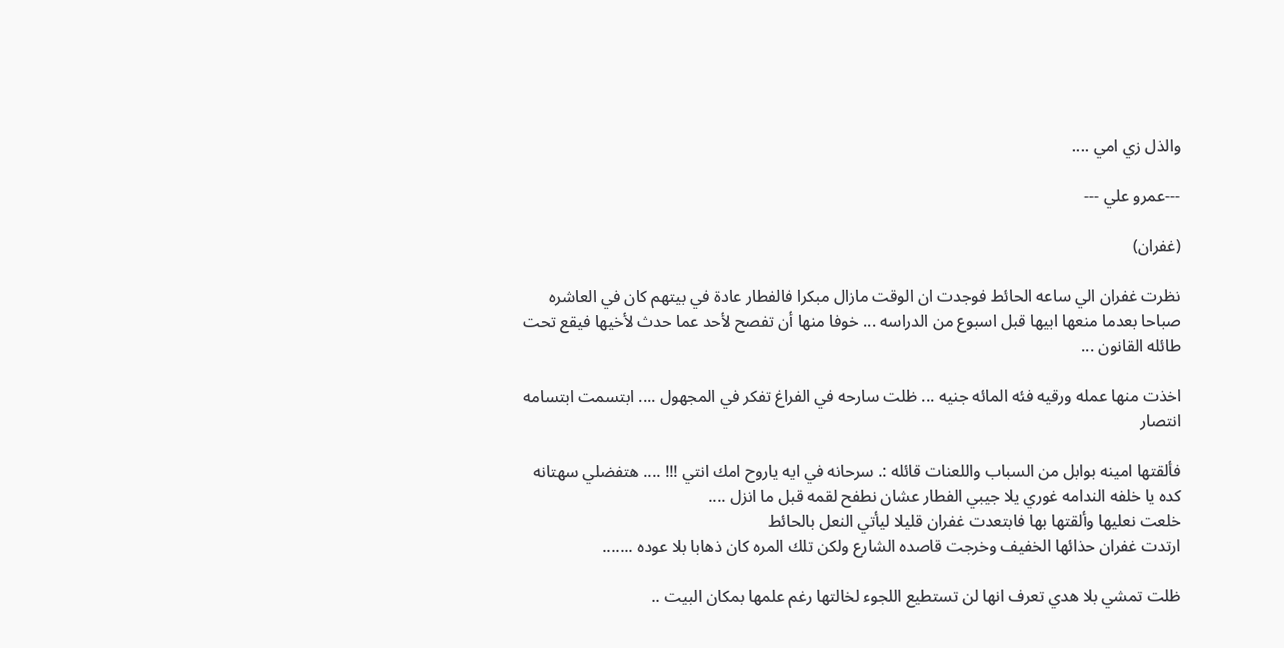والذل زي امي ....

---عمرو علي ---

(غفران)

نظرت غفران الي ساعه الحائط فوجدت ان الوقت مازال مبكرا فالفطار عادة في بيتهم كان في العاشره صباحا بعدما منعها ابيها قبل اسبوع من الدراسه ... خوفا منها أن تفصح لأحد عما حدث لأخيها فيقع تحت طائله القانون ...

اخذت منها عمله ورقيه فئه المائه جنيه ... ظلت سارحه في الفراغ تفكر في المجهول .... ابتسمت ابتسامه انتصار

فألقتها امينه بوابل من السباب واللعنات قائله :. سرحانه في ايه ياروح امك انتي !!! .... هتفضلي سهتانه كده يا خلفه الندامه غوري يلا جيبي الفطار عشان نطفح لقمه قبل ما انزل ....
خلعت نعليها وألقتها بها فابتعدت غفران قليلا ليأتي النعل بالحائط
ارتدت غفران حذائها الخفيف وخرجت قاصده الشارع ولكن تلك المره كان ذهابا بلا عوده .......

ظلت تمشي بلا هدي تعرف انها لن تستطيع اللجوء لخالتها رغم علمها بمكان البيت ..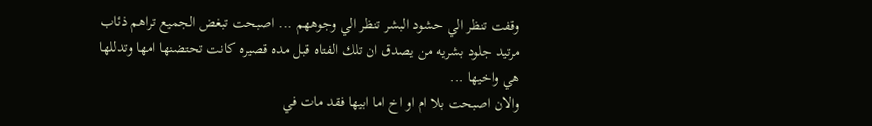وقفت تنظر الي حشود البشر تنظر الي وجوههم ... اصبحت تبغض الجميع تراهم ذئاب مرتيد جلود بشريه من يصدق ان تلك الفتاه قبل مده قصيره كانت تحتضنها امها وتدللها هي واخيها ...
والان اصبحت بلا ام او اخ اما ابيها فقد مات في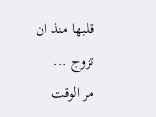قلبها منذ ان تزوج ...
مر الوقت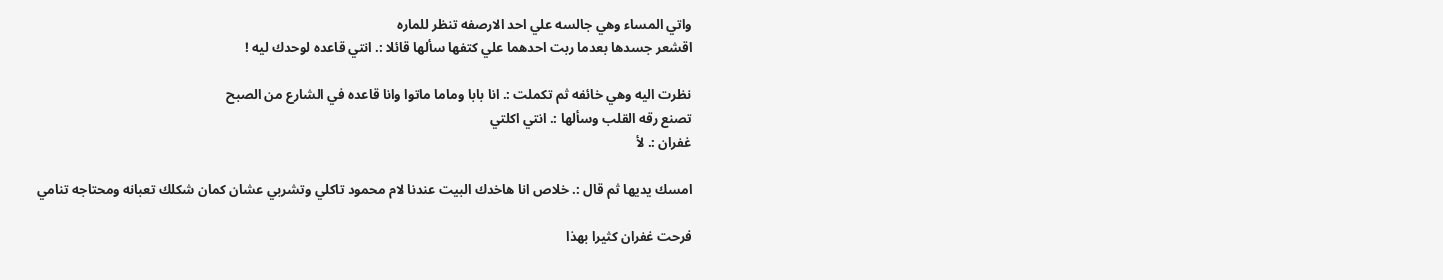واتي المساء وهي جالسه علي احد الارصفه تنظر للماره
اقشعر جسدها بعدما ربت احدهما علي كتفها سألها قائلا :. انتي قاعده لوحدك ليه !

نظرت اليه وهي خائفه ثم تكملت :. انا بابا وماما ماتوا وانا قاعده في الشارع من الصبح
تصنع رقه القلب وسألها :. انتي اكلتي
غفران :. لأ

امسك يديها ثم قال :. خلاص انا هاخدك البيت عندنا لام محمود تاكلي وتشربي عشان كمان شكلك تعبانه ومحتاجه تنامي

فرحت غفران كثيرا بهذا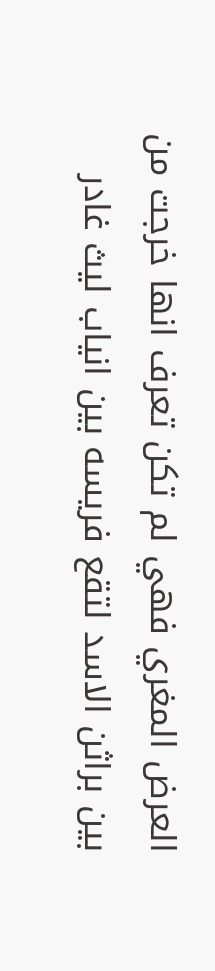العرض المغري فهي لم تكن تعرف انها خرجت من بين براثن الاسد لتقع فريسه بين انياب ليث غادر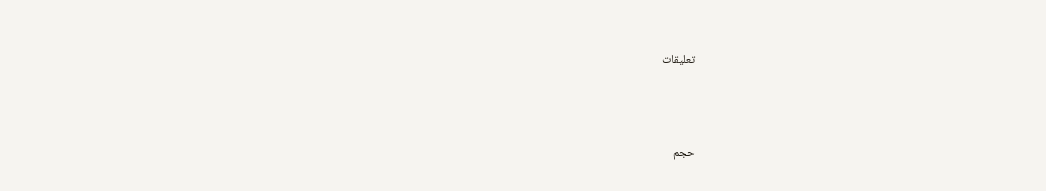تعليقات



حجم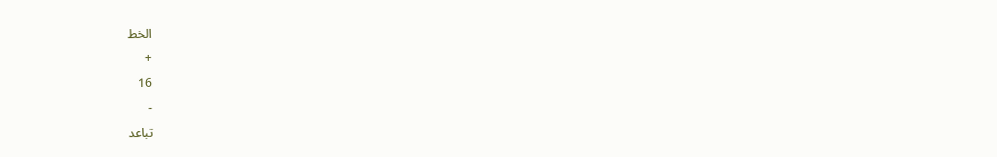الخط
+
16
-
تباعد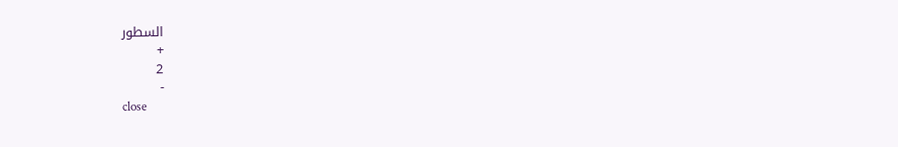السطور
+
2
-
close